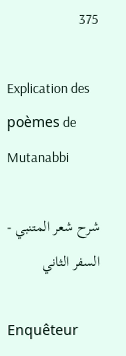375

Explication des poèmes de Mutanabbi

شرح شعر المتنبي - السفر الثاني

Enquêteur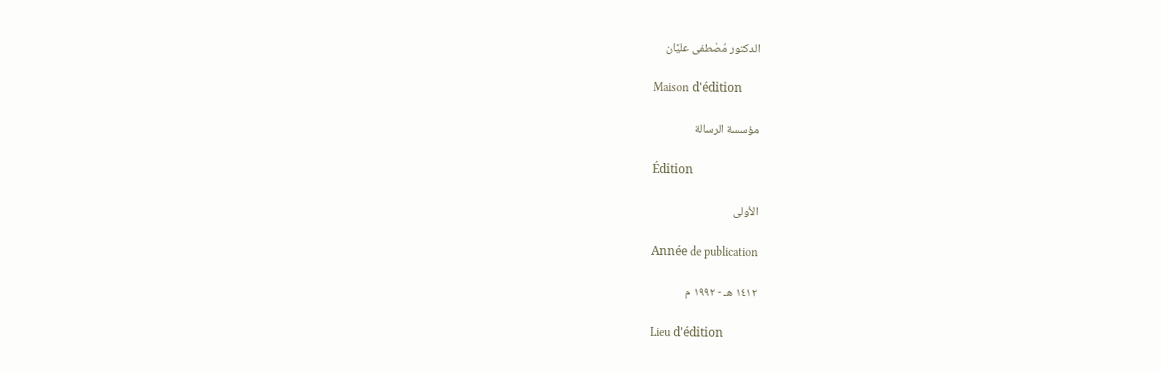الدكتور مُصْطفى عليَّان

Maison d'édition

مؤسسة الرسالة

Édition

الأولى

Année de publication

١٤١٢ هـ - ١٩٩٢ م

Lieu d'édition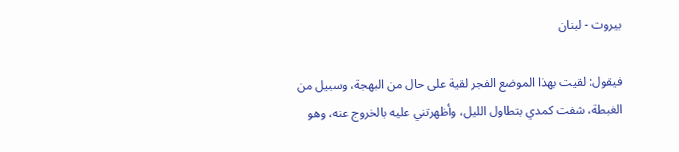بيروت - لبنان

فيقول: لقيت بهذا الموضع الفجر لقية على حال من البهجة، وسبيل من الغبطة، شفت كمدي بتطاول الليل، وأظهرتني عليه بالخروج عنه، وهو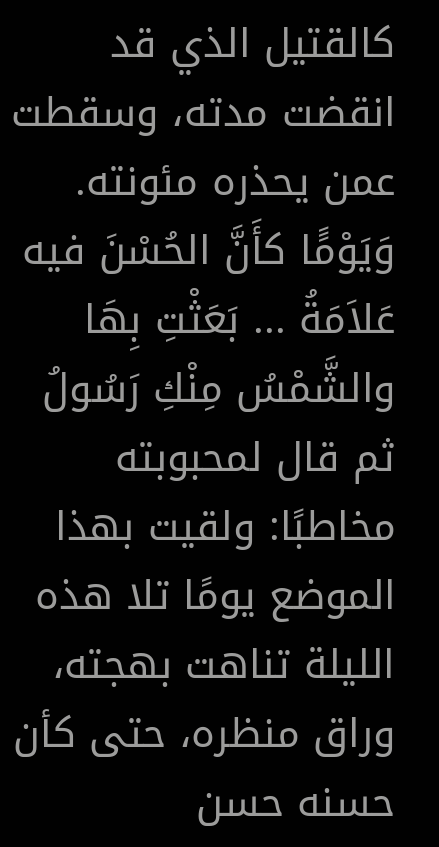كالقتيل الذي قد انقضت مدته، وسقطت عمن يحذره مئونته.
وَيَوْمًَا كأَنَّ الحُسْنَ فيه عَلاَمَةُ ... بَعَثْتِ بِهَا والشَّمْسُ مِنْكِ رَسُولُ
ثم قال لمحبوبته مخاطبًا: ولقيت بهذا الموضع يومًا تلا هذه الليلة تناهت بهجته، وراق منظره، حتى كأن حسنه حسن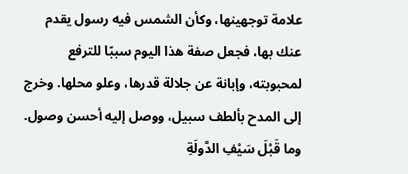علامة توجهينها، وكأن الشمس فيه رسول يقدم عنك بها، فجعل صفة هذا اليوم سببًا للترفع لمحبوبته، وإبانة عن جلالة قدرها، وعلو محلها. وخرج إلى المدح بألطف سبيل، ووصل إليه أحسن وصول.
وما قَبْلَ سَيْفِ الدَّولَةِ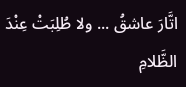اتَّارَ عاشقُ ... ولا طُلِبَتْ عِنْدَ الظَّلامِ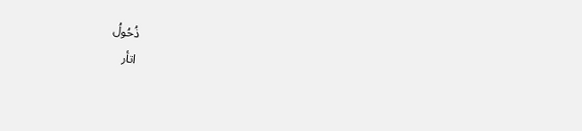ذُحُولُ
اتأر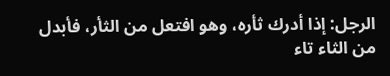الرجل: إذا أدرك ثأره، وهو افتعل من الثأر، فأبدل من الثاء تاء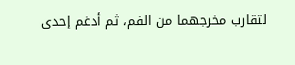لتقارب مخرجهما من الفم، ثم أدغم إحدى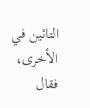التائين في الأخرى، فقال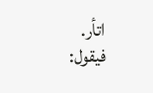اتأر.
فيقول: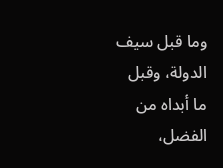وما قبل سيف الدولة، وقبل ما أبداه من الفضل،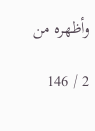وأظهره من

2 / 146